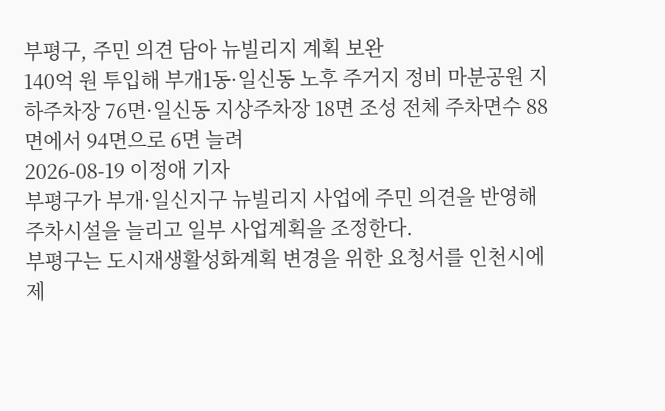부평구, 주민 의견 담아 뉴빌리지 계획 보완
140억 원 투입해 부개1동·일신동 노후 주거지 정비 마분공원 지하주차장 76면·일신동 지상주차장 18면 조성 전체 주차면수 88면에서 94면으로 6면 늘려
2026-08-19 이정애 기자
부평구가 부개·일신지구 뉴빌리지 사업에 주민 의견을 반영해 주차시설을 늘리고 일부 사업계획을 조정한다.
부평구는 도시재생활성화계획 변경을 위한 요청서를 인천시에 제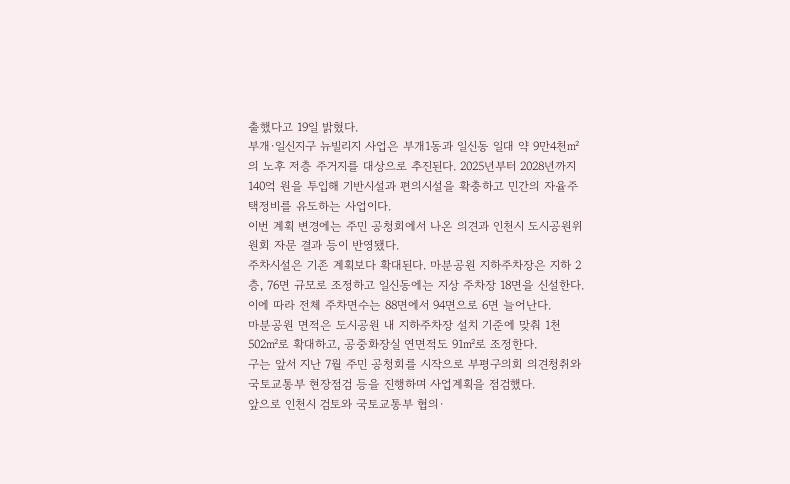출했다고 19일 밝혔다.
부개·일신지구 뉴빌리지 사업은 부개1동과 일신동 일대 약 9만4천㎡의 노후 저층 주거지를 대상으로 추진된다. 2025년부터 2028년까지 140억 원을 투입해 기반시설과 편의시설을 확충하고 민간의 자율주택정비를 유도하는 사업이다.
이번 계획 변경에는 주민 공청회에서 나온 의견과 인천시 도시공원위원회 자문 결과 등이 반영됐다.
주차시설은 기존 계획보다 확대된다. 마분공원 지하주차장은 지하 2층, 76면 규모로 조정하고 일신동에는 지상 주차장 18면을 신설한다. 이에 따라 전체 주차면수는 88면에서 94면으로 6면 늘어난다.
마분공원 면적은 도시공원 내 지하주차장 설치 기준에 맞춰 1천502㎡로 확대하고, 공중화장실 연면적도 91㎡로 조정한다.
구는 앞서 지난 7월 주민 공청회를 시작으로 부평구의회 의견청취와 국토교통부 현장점검 등을 진행하며 사업계획을 점검했다.
앞으로 인천시 검토와 국토교통부 협의·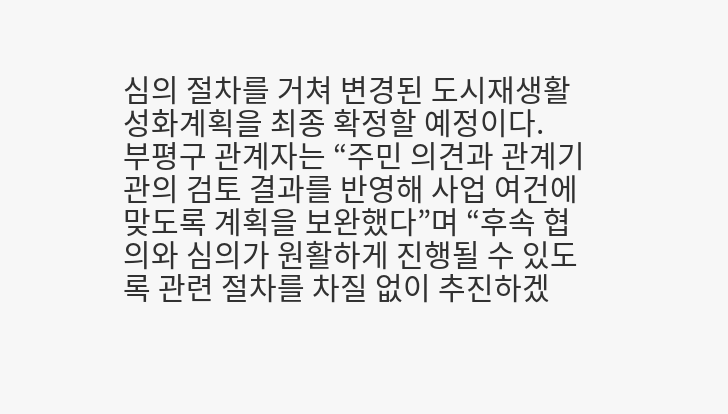심의 절차를 거쳐 변경된 도시재생활성화계획을 최종 확정할 예정이다.
부평구 관계자는 “주민 의견과 관계기관의 검토 결과를 반영해 사업 여건에 맞도록 계획을 보완했다”며 “후속 협의와 심의가 원활하게 진행될 수 있도록 관련 절차를 차질 없이 추진하겠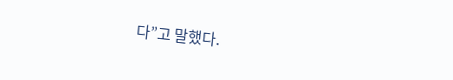다”고 말했다.